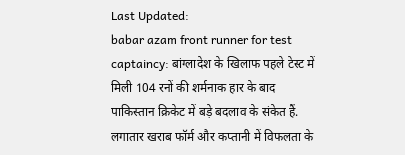Last Updated:
babar azam front runner for test captaincy: बांग्लादेश के खिलाफ पहले टेस्ट में मिली 104 रनों की शर्मनाक हार के बाद पाकिस्तान क्रिकेट में बड़े बदलाव के संकेत हैं. लगातार खराब फॉर्म और कप्तानी में विफलता के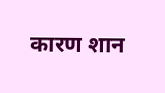कारण शान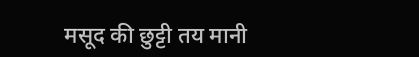मसूद की छुट्टी तय मानी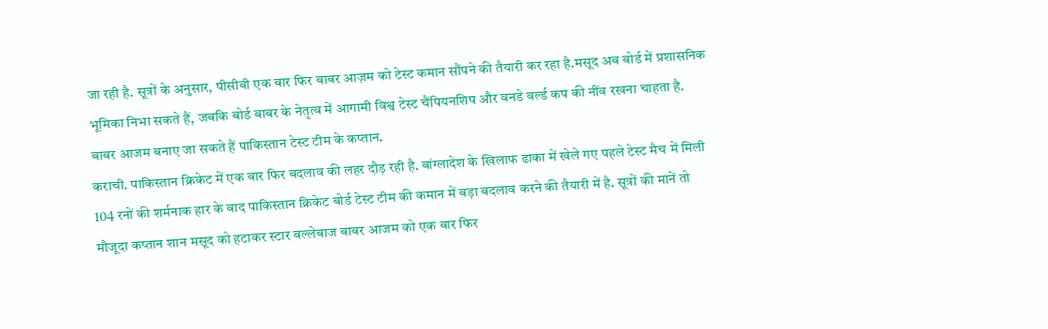जा रही है. सूत्रों के अनुसार, पीसीबी एक बार फिर बाबर आज़म को टेस्ट कमान सौंपने की तैयारी कर रहा है.मसूद अब बोर्ड में प्रशासनिक भूमिका निभा सकते हैं, जबकि बोर्ड बाबर के नेतृत्व में आगामी विश्व टेस्ट चैंपियनशिप और वनडे वर्ल्ड कप की नींव रखना चाहता है.
बाबर आजम बनाए जा सकते हैं पाकिस्तान टेस्ट टीम के कप्तान.
कराची. पाकिस्तान क्रिकेट में एक बार फिर बदलाव की लहर दौड़ रही है. बांग्लादेश के खिलाफ ढाका में खेले गए पहले टेस्ट मैच में मिली 104 रनों की शर्मनाक हार के बाद पाकिस्तान क्रिकेट बोर्ड टेस्ट टीम की कमान में बड़ा बदलाव करने की तैयारी में है. सूत्रों की मानें तो मौजूदा कप्तान शान मसूद को हटाकर स्टार बल्लेबाज बाबर आजम को एक बार फिर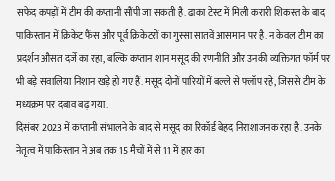सफेद कपड़ों में टीम की कप्तानी सौंपी जा सकती है. ढाका टेस्ट में मिली करारी शिकस्त के बाद पाकिस्तान में क्रिकेट फैंस और पूर्व क्रिकेटरों का गुस्सा सातवें आसमान पर है. न केवल टीम का प्रदर्शन औसत दर्जे का रहा, बल्कि कप्तान शान मसूद की रणनीति और उनकी व्यक्तिगत फॉर्म पर भी बड़े सवालिया निशान खड़े हो गए हैं. मसूद दोनों पारियों में बल्ले से फ्लॉप रहे, जिससे टीम के मध्यक्रम पर दबाव बढ़ गया.
दिसंबर 2023 में कप्तानी संभालने के बाद से मसूद का रिकॉर्ड बेहद निराशाजनक रहा है. उनके नेतृत्व में पाकिस्तान ने अब तक 15 मैचों में से 11 में हार का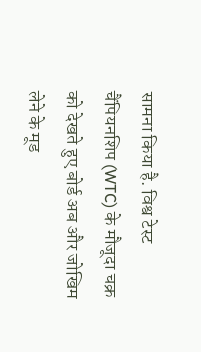सामना किया है. विश्व टेस्ट चैंपियनशिप (WTC) के मौजूदा चक्र को देखते हुए बोर्ड अब और जोखिम लेने के मूड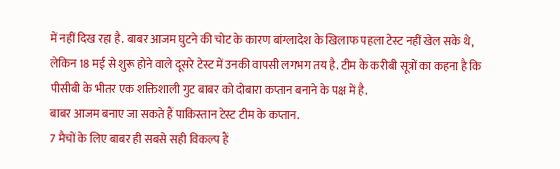में नहीं दिख रहा है. बाबर आजम घुटने की चोट के कारण बांग्लादेश के खिलाफ पहला टेस्ट नहीं खेल सके थे, लेकिन 18 मई से शुरू होने वाले दूसरे टेस्ट में उनकी वापसी लगभग तय है. टीम के करीबी सूत्रों का कहना है कि पीसीबी के भीतर एक शक्तिशाली गुट बाबर को दोबारा कप्तान बनाने के पक्ष में है.
बाबर आजम बनाए जा सकते हैं पाकिस्तान टेस्ट टीम के कप्तान.
7 मैचों के लिए बाबर ही सबसे सही विकल्प हैं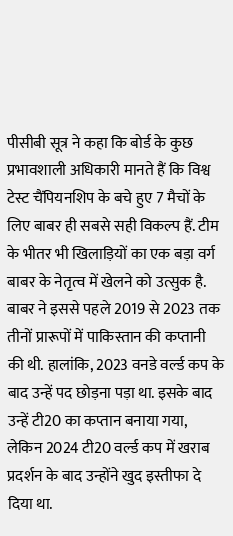पीसीबी सूत्र ने कहा कि बोर्ड के कुछ प्रभावशाली अधिकारी मानते हैं कि विश्व टेस्ट चैंपियनशिप के बचे हुए 7 मैचों के लिए बाबर ही सबसे सही विकल्प हैं. टीम के भीतर भी खिलाड़ियों का एक बड़ा वर्ग बाबर के नेतृत्व में खेलने को उत्सुक है. बाबर ने इससे पहले 2019 से 2023 तक तीनों प्रारूपों में पाकिस्तान की कप्तानी की थी. हालांकि, 2023 वनडे वर्ल्ड कप के बाद उन्हें पद छोड़ना पड़ा था. इसके बाद उन्हें टी20 का कप्तान बनाया गया, लेकिन 2024 टी20 वर्ल्ड कप में खराब प्रदर्शन के बाद उन्होंने खुद इस्तीफा दे दिया था.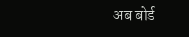अब बोर्ड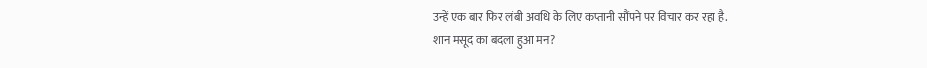उन्हें एक बार फिर लंबी अवधि के लिए कप्तानी सौंपने पर विचार कर रहा है.
शान मसूद का बदला हुआ मन?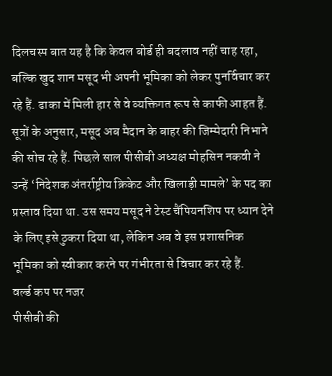दिलचस्प बात यह है कि केवल बोर्ड ही बदलाव नहीं चाह रहा, बल्कि खुद शान मसूद भी अपनी भूमिका को लेकर पुनर्विचार कर रहे हैं. ढाका में मिली हार से वे व्यक्तिगत रूप से काफी आहत हैं. सूत्रों के अनुसार, मसूद अब मैदान के बाहर की जिम्मेदारी निभाने की सोच रहे हैं. पिछले साल पीसीबी अध्यक्ष मोहसिन नकवी ने उन्हें ‘निदेशक अंतर्राष्ट्रीय क्रिकेट और खिलाड़ी मामले’ के पद का प्रस्ताव दिया था. उस समय मसूद ने टेस्ट चैंपियनशिप पर ध्यान देने के लिए इसे ठुकरा दिया था, लेकिन अब वे इस प्रशासनिक भूमिका को स्वीकार करने पर गंभीरता से विचार कर रहे हैं.
वर्ल्ड कप पर नजर
पीसीबी की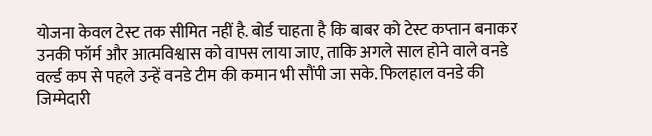योजना केवल टेस्ट तक सीमित नहीं है. बोर्ड चाहता है कि बाबर को टेस्ट कप्तान बनाकर उनकी फॉर्म और आत्मविश्वास को वापस लाया जाए, ताकि अगले साल होने वाले वनडे वर्ल्ड कप से पहले उन्हें वनडे टीम की कमान भी सौंपी जा सके. फिलहाल वनडे की जिम्मेदारी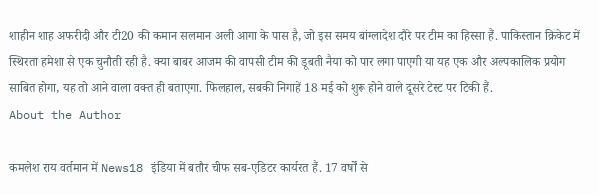शाहीन शाह अफरीदी और टी20 की कमान सलमान अली आगा के पास है, जो इस समय बांग्लादेश दौरे पर टीम का हिस्सा हैं. पाकिस्तान क्रिकेट में स्थिरता हमेशा से एक चुनौती रही है. क्या बाबर आजम की वापसी टीम की डूबती नैया को पार लगा पाएगी या यह एक और अल्पकालिक प्रयोग साबित होगा, यह तो आने वाला वक्त ही बताएगा. फिलहाल, सबकी निगाहें 18 मई को शुरू होने वाले दूसरे टेस्ट पर टिकी हैं.
About the Author

कमलेश राय वर्तमान में News18 इंडिया में बतौर चीफ सब-एडिटर कार्यरत हैं. 17 वर्षों से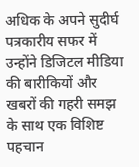अधिक के अपने सुदीर्घ पत्रकारीय सफर में उन्होंने डिजिटल मीडिया की बारीकियों और खबरों की गहरी समझ के साथ एक विशिष्ट पहचान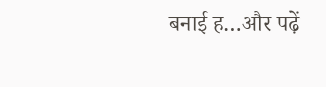बनाई ह…और पढ़ें